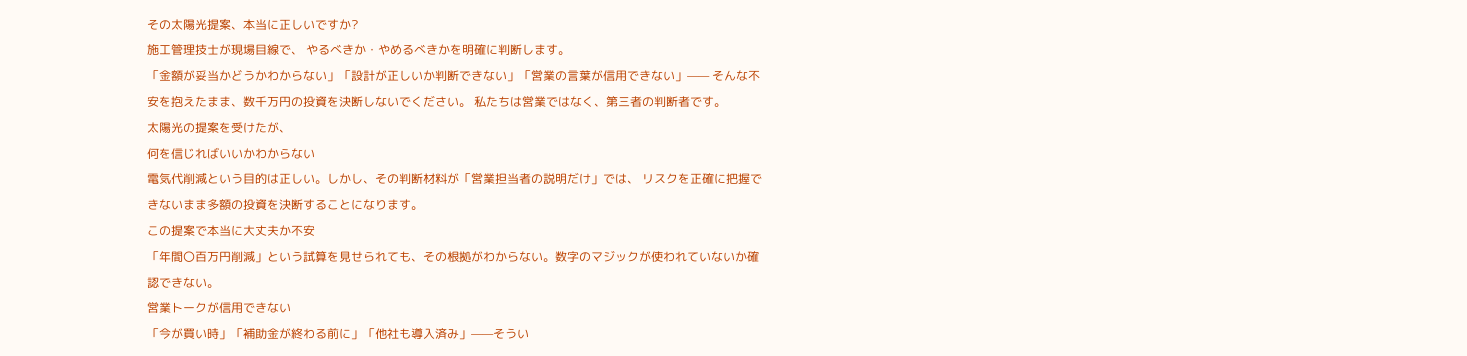その太陽光提案、本当に正しいですか?
施工管理技士が現場目線で、 やるべきか・やめるべきかを明確に判断します。
「金額が妥当かどうかわからない」「設計が正しいか判断できない」「営業の言葉が信用できない」—— そんな不安を抱えたまま、数千万円の投資を決断しないでください。 私たちは営業ではなく、第三者の判断者です。
太陽光の提案を受けたが、
何を信じればいいかわからない
電気代削減という目的は正しい。しかし、その判断材料が「営業担当者の説明だけ」では、 リスクを正確に把握できないまま多額の投資を決断することになります。
この提案で本当に大丈夫か不安
「年間〇百万円削減」という試算を見せられても、その根拠がわからない。数字のマジックが使われていないか確認できない。
営業トークが信用できない
「今が買い時」「補助金が終わる前に」「他社も導入済み」——そうい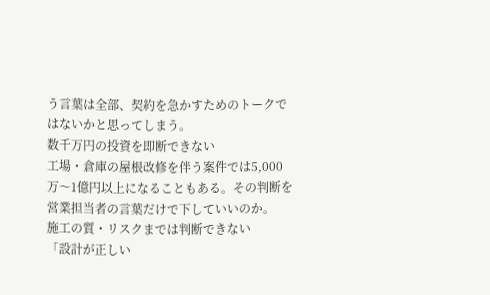う言葉は全部、契約を急かすためのトークではないかと思ってしまう。
数千万円の投資を即断できない
工場・倉庫の屋根改修を伴う案件では5,000万〜1億円以上になることもある。その判断を営業担当者の言葉だけで下していいのか。
施工の質・リスクまでは判断できない
「設計が正しい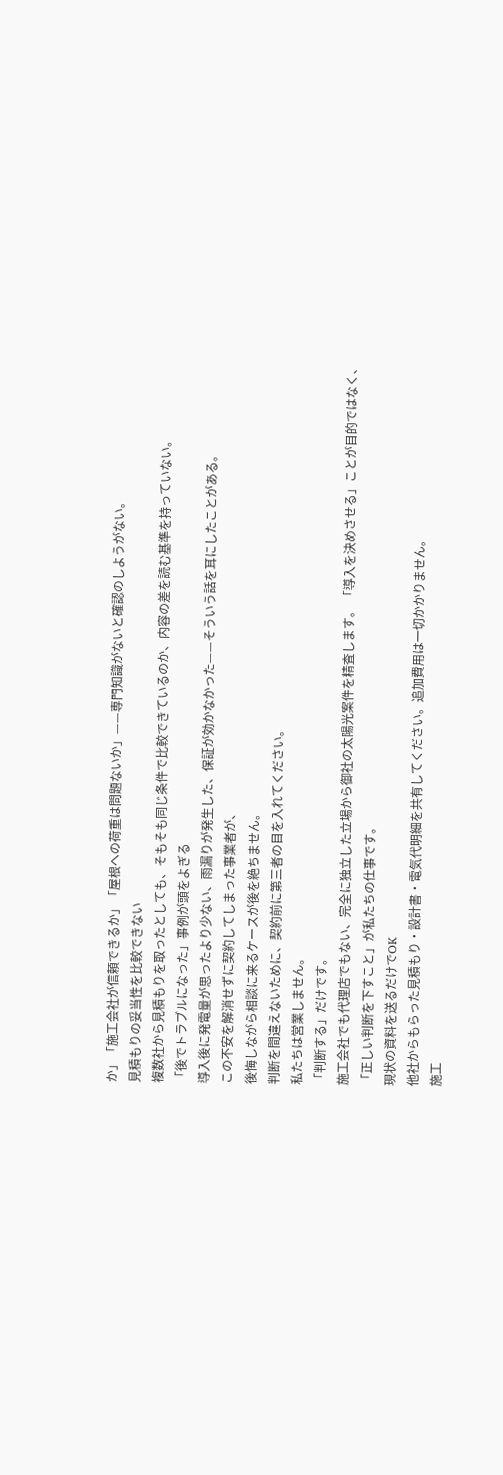か」「施工会社が信頼できるか」「屋根への荷重は問題ないか」——専門知識がないと確認のしようがない。
見積もりの妥当性を比較できない
複数社から見積もりを取ったとしても、そもそも同じ条件で比較できているのか、内容の差を読む基準を持っていない。
「後でトラブルになった」事例が頭をよぎる
導入後に発電量が思ったより少ない、雨漏りが発生した、保証が効かなかった——そういう話を耳にしたことがある。
この不安を解消せずに契約してしまった事業者が、
後悔しながら相談に来るケースが後を絶ちません。
判断を間違えないために、契約前に第三者の目を入れてください。
私たちは営業しません。
「判断する」だけです。
施工会社でも代理店でもない、完全に独立した立場から御社の太陽光案件を精査します。 「導入を決めさせる」ことが目的ではなく、「正しい判断を下すこと」が私たちの仕事です。
現状の資料を送るだけでOK
他社からもらった見積もり・設計書・電気代明細を共有してください。追加費用は一切かかりません。
施工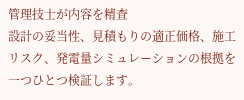管理技士が内容を精査
設計の妥当性、見積もりの適正価格、施工リスク、発電量シミュレーションの根拠を一つひとつ検証します。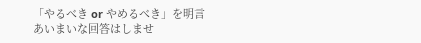「やるべき or やめるべき」を明言
あいまいな回答はしませ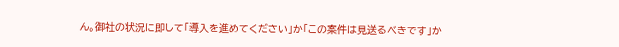ん。御社の状況に即して「導入を進めてください」か「この案件は見送るべきです」か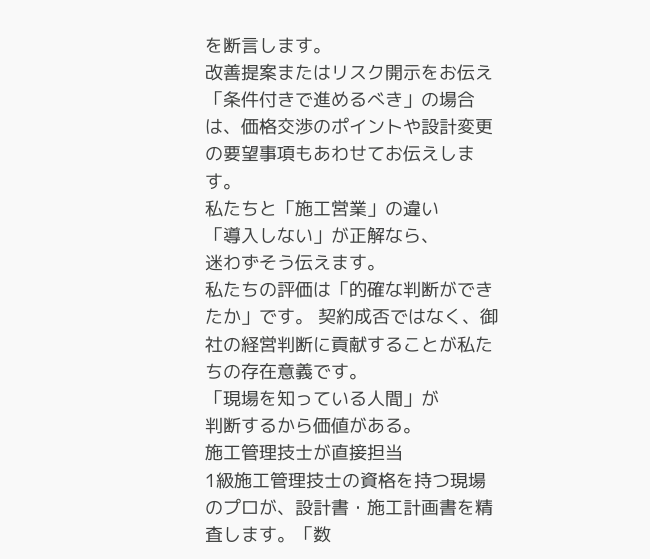を断言します。
改善提案またはリスク開示をお伝え
「条件付きで進めるべき」の場合は、価格交渉のポイントや設計変更の要望事項もあわせてお伝えします。
私たちと「施工営業」の違い
「導入しない」が正解なら、
迷わずそう伝えます。
私たちの評価は「的確な判断ができたか」です。 契約成否ではなく、御社の経営判断に貢献することが私たちの存在意義です。
「現場を知っている人間」が
判断するから価値がある。
施工管理技士が直接担当
1級施工管理技士の資格を持つ現場のプロが、設計書・施工計画書を精査します。「数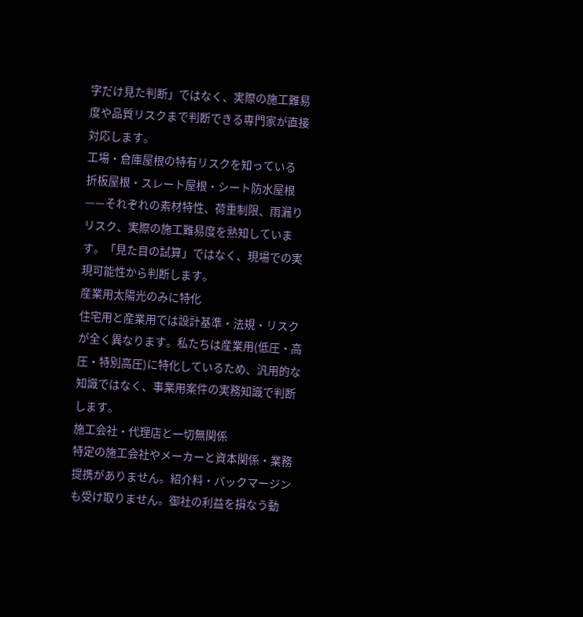字だけ見た判断」ではなく、実際の施工難易度や品質リスクまで判断できる専門家が直接対応します。
工場・倉庫屋根の特有リスクを知っている
折板屋根・スレート屋根・シート防水屋根——それぞれの素材特性、荷重制限、雨漏りリスク、実際の施工難易度を熟知しています。「見た目の試算」ではなく、現場での実現可能性から判断します。
産業用太陽光のみに特化
住宅用と産業用では設計基準・法規・リスクが全く異なります。私たちは産業用(低圧・高圧・特別高圧)に特化しているため、汎用的な知識ではなく、事業用案件の実務知識で判断します。
施工会社・代理店と一切無関係
特定の施工会社やメーカーと資本関係・業務提携がありません。紹介料・バックマージンも受け取りません。御社の利益を損なう動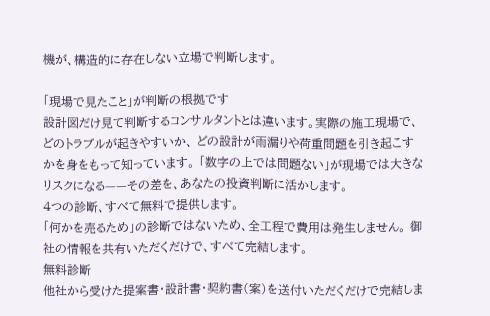機が、構造的に存在しない立場で判断します。

「現場で見たこと」が判断の根拠です
設計図だけ見て判断するコンサルタントとは違います。実際の施工現場で、どのトラブルが起きやすいか、 どの設計が雨漏りや荷重問題を引き起こすかを身をもって知っています。 「数字の上では問題ない」が現場では大きなリスクになる——その差を、あなたの投資判断に活かします。
4つの診断、すべて無料で提供します。
「何かを売るため」の診断ではないため、全工程で費用は発生しません。 御社の情報を共有いただくだけで、すべて完結します。
無料診断
他社から受けた提案書・設計書・契約書(案)を送付いただくだけで完結しま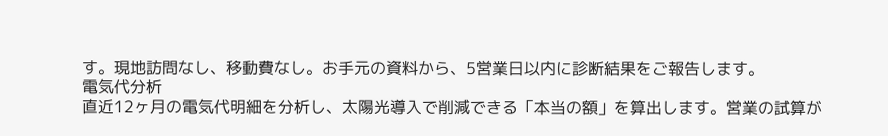す。現地訪問なし、移動費なし。お手元の資料から、5営業日以内に診断結果をご報告します。
電気代分析
直近12ヶ月の電気代明細を分析し、太陽光導入で削減できる「本当の額」を算出します。営業の試算が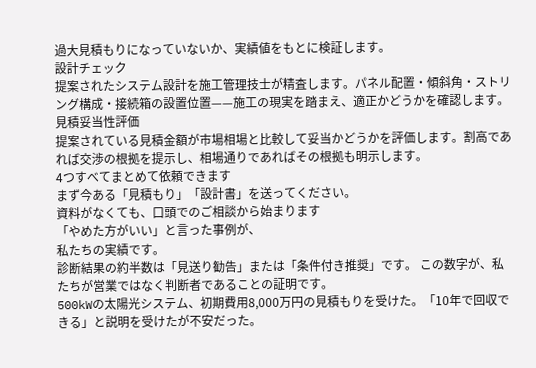過大見積もりになっていないか、実績値をもとに検証します。
設計チェック
提案されたシステム設計を施工管理技士が精査します。パネル配置・傾斜角・ストリング構成・接続箱の設置位置——施工の現実を踏まえ、適正かどうかを確認します。
見積妥当性評価
提案されている見積金額が市場相場と比較して妥当かどうかを評価します。割高であれば交渉の根拠を提示し、相場通りであればその根拠も明示します。
4つすべてまとめて依頼できます
まず今ある「見積もり」「設計書」を送ってください。
資料がなくても、口頭でのご相談から始まります
「やめた方がいい」と言った事例が、
私たちの実績です。
診断結果の約半数は「見送り勧告」または「条件付き推奨」です。 この数字が、私たちが営業ではなく判断者であることの証明です。
500kWの太陽光システム、初期費用8,000万円の見積もりを受けた。「10年で回収できる」と説明を受けたが不安だった。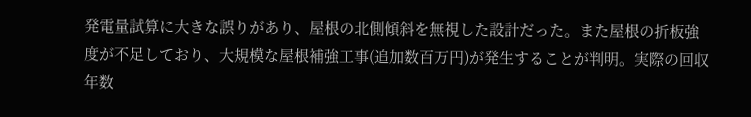発電量試算に大きな誤りがあり、屋根の北側傾斜を無視した設計だった。また屋根の折板強度が不足しており、大規模な屋根補強工事(追加数百万円)が発生することが判明。実際の回収年数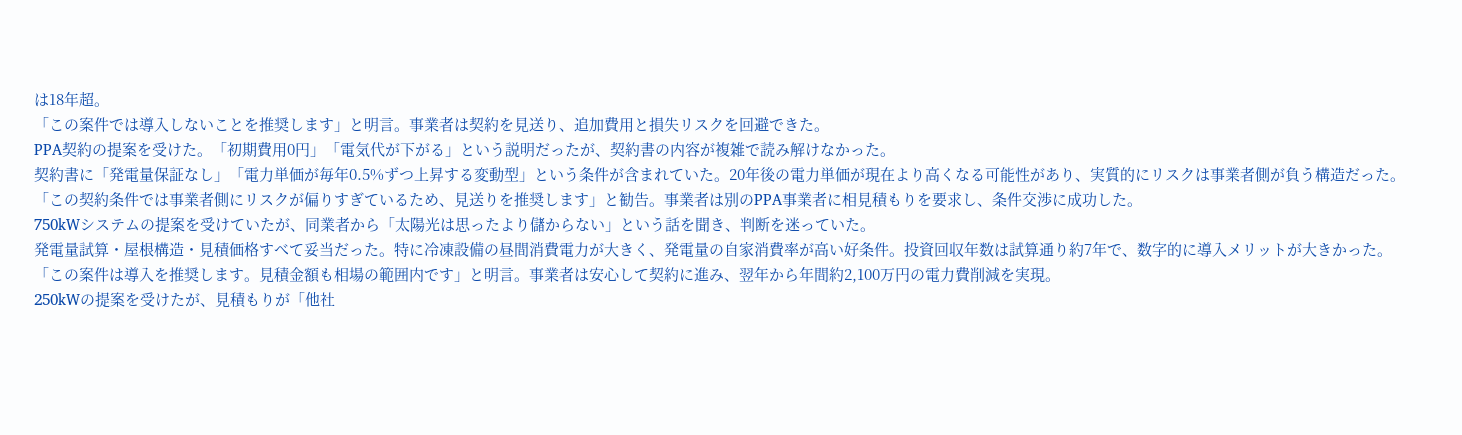は18年超。
「この案件では導入しないことを推奨します」と明言。事業者は契約を見送り、追加費用と損失リスクを回避できた。
PPA契約の提案を受けた。「初期費用0円」「電気代が下がる」という説明だったが、契約書の内容が複雑で読み解けなかった。
契約書に「発電量保証なし」「電力単価が毎年0.5%ずつ上昇する変動型」という条件が含まれていた。20年後の電力単価が現在より高くなる可能性があり、実質的にリスクは事業者側が負う構造だった。
「この契約条件では事業者側にリスクが偏りすぎているため、見送りを推奨します」と勧告。事業者は別のPPA事業者に相見積もりを要求し、条件交渉に成功した。
750kWシステムの提案を受けていたが、同業者から「太陽光は思ったより儲からない」という話を聞き、判断を迷っていた。
発電量試算・屋根構造・見積価格すべて妥当だった。特に冷凍設備の昼間消費電力が大きく、発電量の自家消費率が高い好条件。投資回収年数は試算通り約7年で、数字的に導入メリットが大きかった。
「この案件は導入を推奨します。見積金額も相場の範囲内です」と明言。事業者は安心して契約に進み、翌年から年間約2,100万円の電力費削減を実現。
250kWの提案を受けたが、見積もりが「他社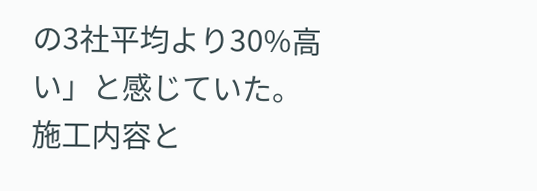の3社平均より30%高い」と感じていた。
施工内容と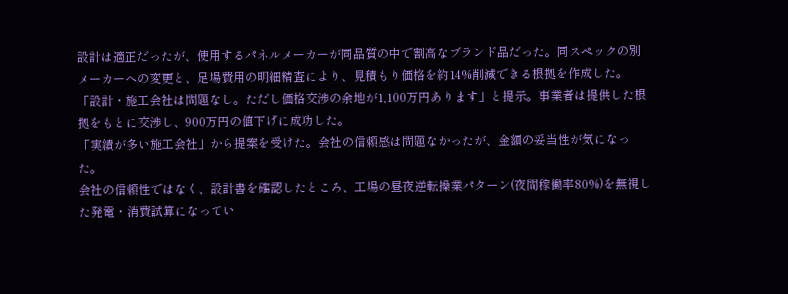設計は適正だったが、使用するパネルメーカーが同品質の中で割高なブランド品だった。同スペックの別メーカーへの変更と、足場費用の明細精査により、見積もり価格を約14%削減できる根拠を作成した。
「設計・施工会社は問題なし。ただし価格交渉の余地が1,100万円あります」と提示。事業者は提供した根拠をもとに交渉し、900万円の値下げに成功した。
「実績が多い施工会社」から提案を受けた。会社の信頼感は問題なかったが、金額の妥当性が気になった。
会社の信頼性ではなく、設計書を確認したところ、工場の昼夜逆転操業パターン(夜間稼働率80%)を無視した発電・消費試算になってい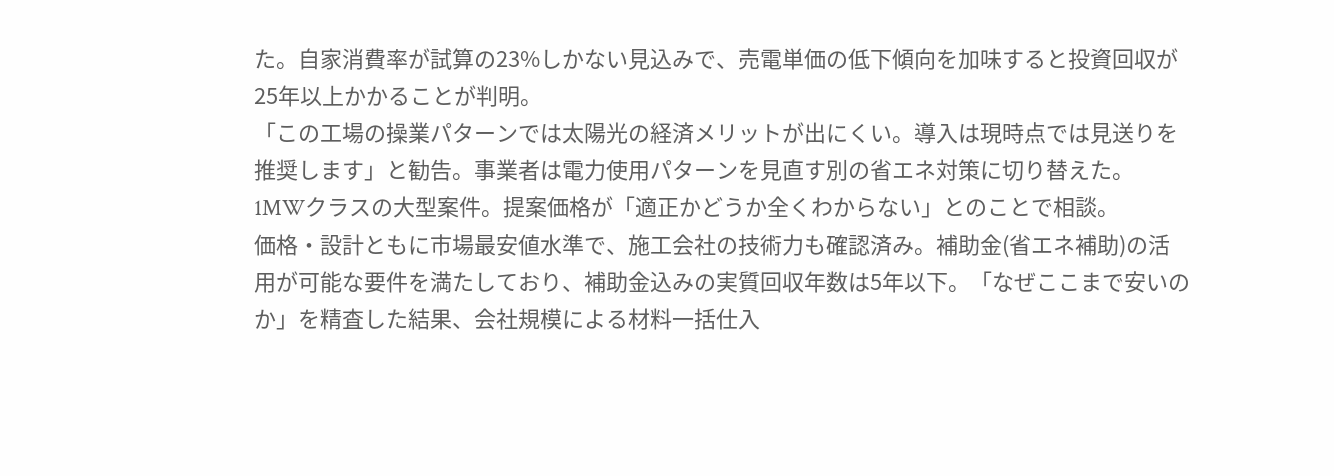た。自家消費率が試算の23%しかない見込みで、売電単価の低下傾向を加味すると投資回収が25年以上かかることが判明。
「この工場の操業パターンでは太陽光の経済メリットが出にくい。導入は現時点では見送りを推奨します」と勧告。事業者は電力使用パターンを見直す別の省エネ対策に切り替えた。
1MWクラスの大型案件。提案価格が「適正かどうか全くわからない」とのことで相談。
価格・設計ともに市場最安値水準で、施工会社の技術力も確認済み。補助金(省エネ補助)の活用が可能な要件を満たしており、補助金込みの実質回収年数は5年以下。「なぜここまで安いのか」を精査した結果、会社規模による材料一括仕入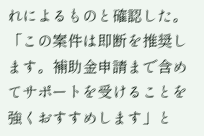れによるものと確認した。
「この案件は即断を推奨します。補助金申請まで含めてサポートを受けることを強くおすすめします」と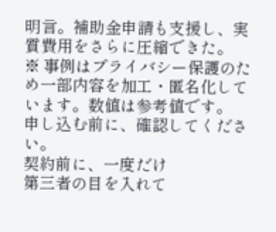明言。補助金申請も支援し、実質費用をさらに圧縮できた。
※ 事例はプライバシー保護のため一部内容を加工・匿名化しています。数値は参考値です。
申し込む前に、確認してください。
契約前に、一度だけ
第三者の目を入れて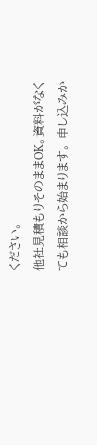ください。
他社見積もりそのままOK。資料がなくても相談から始まります。 申し込みか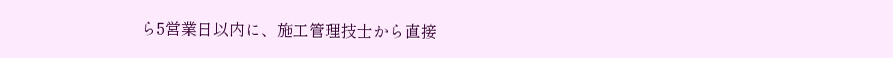ら5営業日以内に、施工管理技士から直接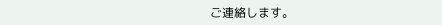ご連絡します。